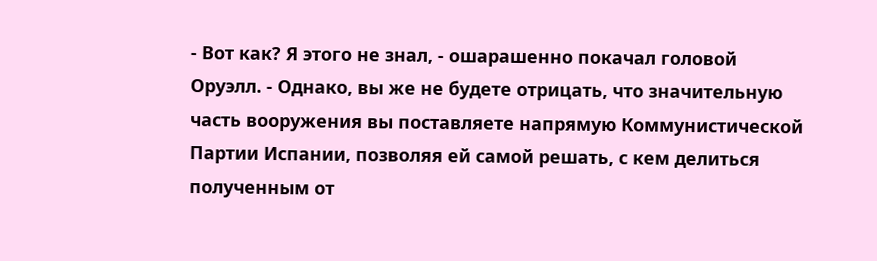- Вот как? Я этого не знал, - ошарашенно покачал головой Оруэлл. - Однако, вы же не будете отрицать, что значительную часть вооружения вы поставляете напрямую Коммунистической Партии Испании, позволяя ей самой решать, с кем делиться полученным от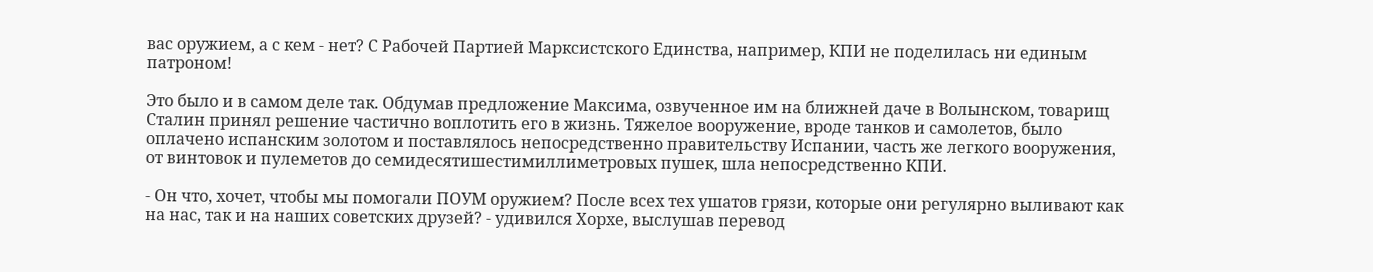вас оружием, а с кем - нет? С Рабочей Партией Марксистского Единства, например, КПИ не поделилась ни единым патроном!

Это было и в самом деле так. Обдумав предложение Максима, озвученное им на ближней даче в Волынском, товарищ Сталин принял решение частично воплотить его в жизнь. Тяжелое вооружение, вроде танков и самолетов, было оплачено испанским золотом и поставлялось непосредственно правительству Испании, часть же легкого вооружения, от винтовок и пулеметов до семидесятишестимиллиметровых пушек, шла непосредственно КПИ.

- Он что, хочет, чтобы мы помогали ПОУМ оружием? После всех тех ушатов грязи, которые они регулярно выливают как на нас, так и на наших советских друзей? - удивился Хорхе, выслушав перевод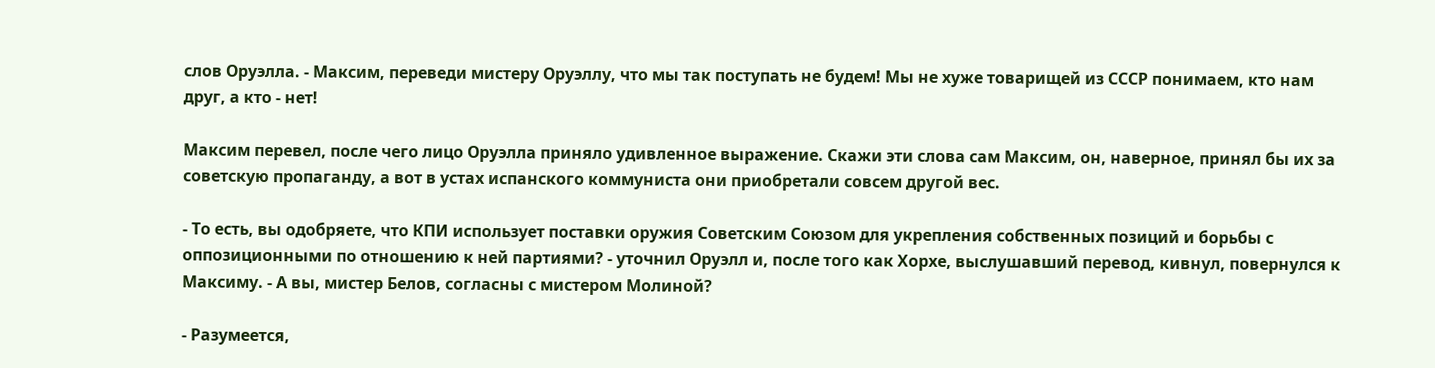слов Оруэлла. - Максим, переведи мистеру Оруэллу, что мы так поступать не будем! Мы не хуже товарищей из СССР понимаем, кто нам друг, а кто - нет!

Максим перевел, после чего лицо Оруэлла приняло удивленное выражение. Скажи эти слова сам Максим, он, наверное, принял бы их за советскую пропаганду, а вот в устах испанского коммуниста они приобретали совсем другой вес.

- То есть, вы одобряете, что КПИ использует поставки оружия Советским Союзом для укрепления собственных позиций и борьбы с оппозиционными по отношению к ней партиями? - уточнил Оруэлл и, после того как Хорхе, выслушавший перевод, кивнул, повернулся к Максиму. - А вы, мистер Белов, согласны с мистером Молиной?

- Разумеется,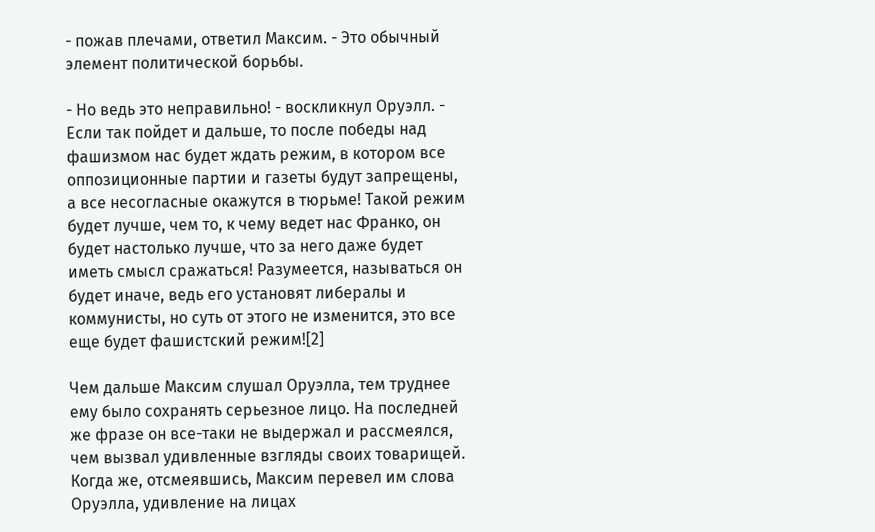- пожав плечами, ответил Максим. - Это обычный элемент политической борьбы.

- Но ведь это неправильно! - воскликнул Оруэлл. - Если так пойдет и дальше, то после победы над фашизмом нас будет ждать режим, в котором все оппозиционные партии и газеты будут запрещены, а все несогласные окажутся в тюрьме! Такой режим будет лучше, чем то, к чему ведет нас Франко, он будет настолько лучше, что за него даже будет иметь смысл сражаться! Разумеется, называться он будет иначе, ведь его установят либералы и коммунисты, но суть от этого не изменится, это все еще будет фашистский режим![2]

Чем дальше Максим слушал Оруэлла, тем труднее ему было сохранять серьезное лицо. На последней же фразе он все-таки не выдержал и рассмеялся, чем вызвал удивленные взгляды своих товарищей. Когда же, отсмеявшись, Максим перевел им слова Оруэлла, удивление на лицах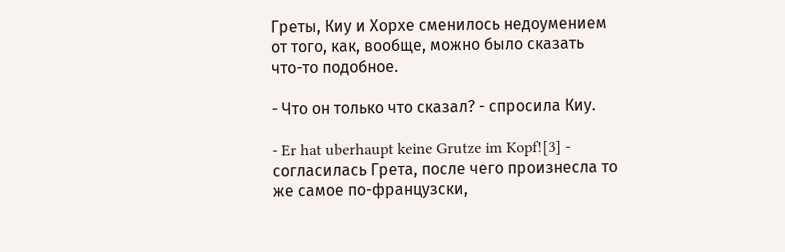Греты, Киу и Хорхе сменилось недоумением от того, как, вообще, можно было сказать что-то подобное.

- Что он только что сказал? - спросила Киу.

- Er hat uberhaupt keine Grutze im Kopf![3] - согласилась Грета, после чего произнесла то же самое по-французски,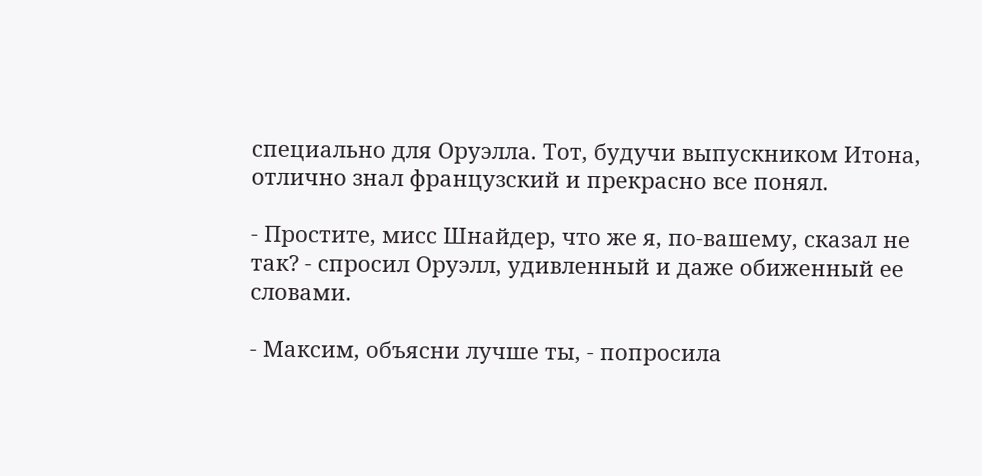специально для Оруэлла. Тот, будучи выпускником Итона, отлично знал французский и прекрасно все понял.

- Простите, мисс Шнайдер, что же я, по-вашему, сказал не так? - спросил Оруэлл, удивленный и даже обиженный ее словами.

- Максим, объясни лучше ты, - попросила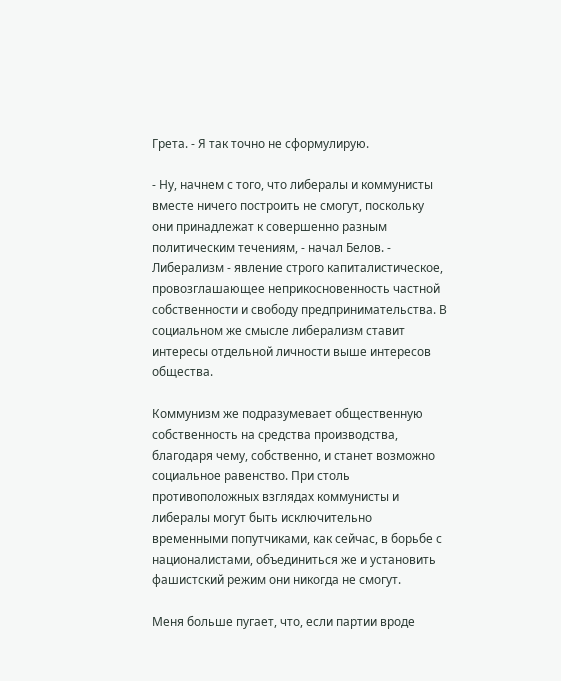Грета. - Я так точно не сформулирую.

- Ну, начнем с того, что либералы и коммунисты вместе ничего построить не смогут, поскольку они принадлежат к совершенно разным политическим течениям, - начал Белов. - Либерализм - явление строго капиталистическое, провозглашающее неприкосновенность частной собственности и свободу предпринимательства. В социальном же смысле либерализм ставит интересы отдельной личности выше интересов общества.

Коммунизм же подразумевает общественную собственность на средства производства, благодаря чему, собственно, и станет возможно социальное равенство. При столь противоположных взглядах коммунисты и либералы могут быть исключительно временными попутчиками, как сейчас, в борьбе с националистами, объединиться же и установить фашистский режим они никогда не смогут.

Меня больше пугает, что, если партии вроде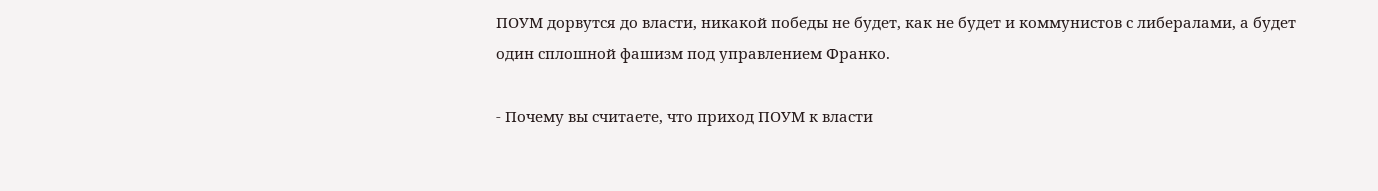ПОУМ дорвутся до власти, никакой победы не будет, как не будет и коммунистов с либералами, а будет один сплошной фашизм под управлением Франко.

- Почему вы считаете, что приход ПОУМ к власти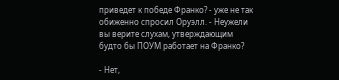приведет к победе Франко? - уже не так обиженно спросил Оруэлл. - Неужели вы верите слухам, утверждающим будто бы ПОУМ работает на Франко?

- Нет,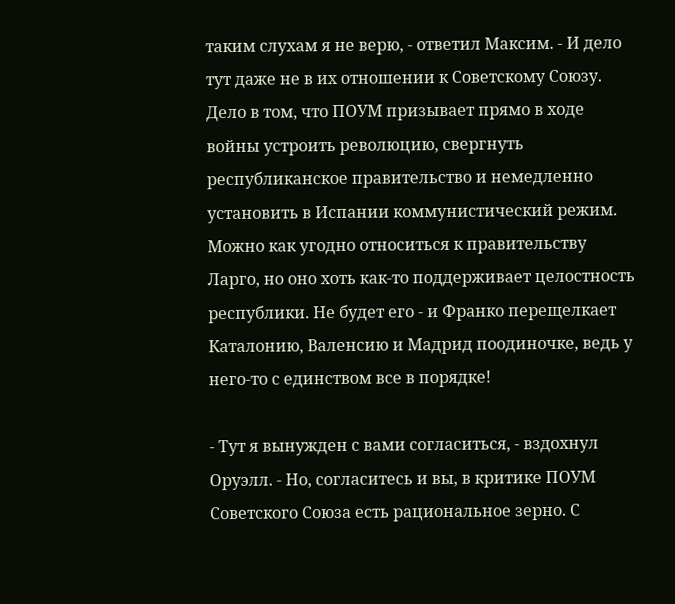таким слухам я не верю, - ответил Максим. - И дело тут даже не в их отношении к Советскому Союзу. Дело в том, что ПОУМ призывает прямо в ходе войны устроить революцию, свергнуть республиканское правительство и немедленно установить в Испании коммунистический режим. Можно как угодно относиться к правительству Ларго, но оно хоть как-то поддерживает целостность республики. Не будет его - и Франко перещелкает Каталонию, Валенсию и Мадрид поодиночке, ведь у него-то с единством все в порядке!

- Тут я вынужден с вами согласиться, - вздохнул Оруэлл. - Но, согласитесь и вы, в критике ПОУМ Советского Союза есть рациональное зерно. С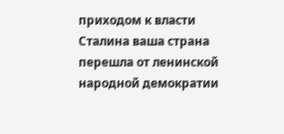приходом к власти Сталина ваша страна перешла от ленинской народной демократии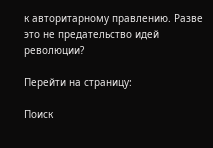к авторитарному правлению. Разве это не предательство идей революции?

Перейти на страницу:

Поиск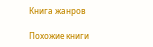Книга жанров

Похожие книги